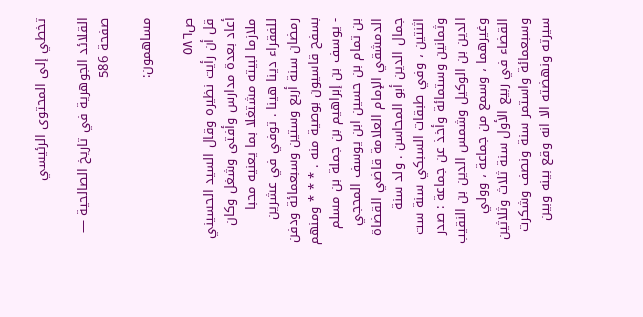تخطي إلى المحتوى الرئيسي

القلائد الجوهرية في تاريخ الصالحية — صفحة 586

مساهمون:

ص٥٨٦
قل أن رأيت نظيره وقال السيد الحسيني أعاد بعدة مدارس وأفتى وشغل وكان ملازما لبيته مشتغلا بما يعنيه محبا للفقراء دينا هينا . توفي في عشرين رمضان سنة أربع وستين وسبعمائة ودفن بسفح قاسيون بوصية منه . * * * ومنهم - يوسف بن إبراهيم بن جملة بن مسلم بن تمام بن حسين ابن يوسف المحجي الدمشقي الإمام العلامة قاضي القضاة جمال الدين أبو المحاسن . ولد سنة اثنتين ، وفي طبقات السبكي سنة ست وثمانين وستمائة وأخذ عن جماعة : صدر الدين بن الوكيل وشمس الدين بن النقيب وغيرهما ، وسمع من جماعة ، وولي القضاء في ربيع الأول سنة ثلاث وثلاثين وسبعمائة واستمر سنة ونصف وشكرت سيرته ونهضته الا انه وقع بينه وبين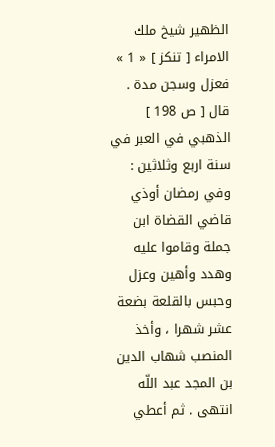الظهير شيخ ملك الامراء [ تنكز ] « 1 » فعزل وسجن مدة . قال [ ص 198 ] الذهبي في العبر في سنة اربع وثلاثين : وفي رمضان أوذي قاضي القضاة ابن جملة وقاموا عليه وهدد وأهين وعزل وحبس بالقلعة بضعة عشر شهرا ، وأخذ المنصب شهاب الدين بن المجد عبد اللّه انتهى . ثم أعطي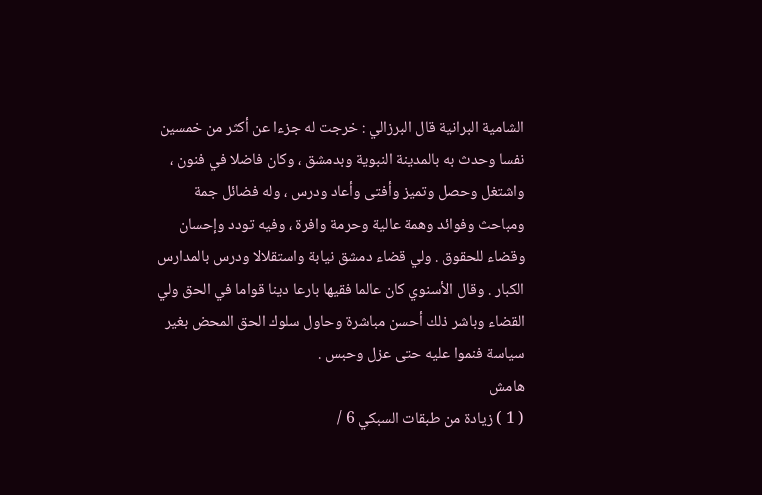الشامية البرانية قال البرزالي : خرجت له جزءا عن أكثر من خمسين نفسا وحدث به بالمدينة النبوية وبدمشق ، وكان فاضلا في فنون ، واشتغل وحصل وتميز وأفتى وأعاد ودرس ، وله فضائل جمة ومباحث وفوائد وهمة عالية وحرمة وافرة ، وفيه تودد وإحسان وقضاء للحقوق . ولي قضاء دمشق نيابة واستقلالا ودرس بالمدارس الكبار . وقال الأسنوي كان عالما فقيها بارعا دينا قواما في الحق ولي القضاء وباشر ذلك أحسن مباشرة وحاول سلوك الحق المحض بغير سياسة فنموا عليه حتى عزل وحبس .
هامش
( 1 ) زيادة من طبقات السبكي 6 /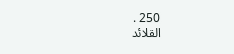250 .
القلائد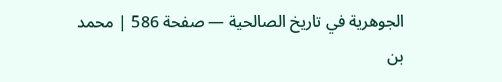الجوهرية في تاريخ الصالحية — صفحة 586 | محمد بن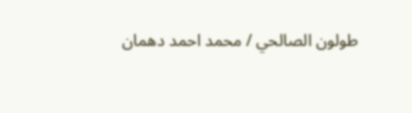طولون الصالحي / محمد احمد دهمان